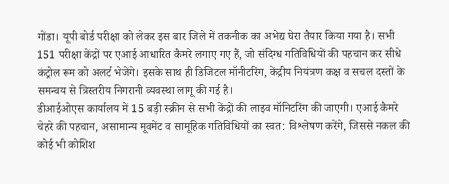गोंडा। यूपी बोर्ड परीक्षा को लेकर इस बार जिले में तकनीक का अभेद्य घेरा तैयार किया गया है। सभी 151 परीक्षा केंद्रों पर एआई आधारित कैमरे लगाए गए हैं, जो संदिग्ध गतिविधियों की पहचान कर सीधे कंट्रोल रूम को अलर्ट भेजेंगे। इसके साथ ही डिजिटल मॉनीटरिंग, केंद्रीय नियंत्रण कक्ष व सचल दस्तों के समन्वय से त्रिस्तरीय निगरानी व्यवस्था लागू की गई है।
डीआईओएस कार्यालय में 15 बड़ी स्क्रीन से सभी केंद्रों की लाइव मॉनिटरिंग की जाएगी। एआई कैमरे चेहरे की पहचान, असामान्य मूवमेंट व सामूहिक गतिविधियों का स्वत: विश्लेषण करेंगे, जिससे नकल की कोई भी कोशिश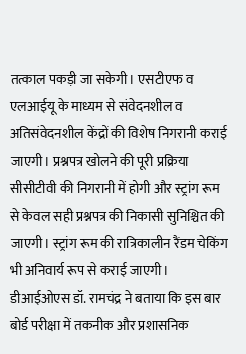तत्काल पकड़ी जा सकेगी। एसटीएफ व एलआईयू के माध्यम से संवेदनशील व अतिसंवेदनशील केंद्रों की विशेष निगरानी कराई जाएगी। प्रश्नपत्र खोलने की पूरी प्रक्रिया सीसीटीवी की निगरानी में होगी और स्ट्रांग रूम से केवल सही प्रश्नपत्र की निकासी सुनिश्चित की जाएगी। स्ट्रांग रूम की रात्रिकालीन रैंडम चेकिंग भी अनिवार्य रूप से कराई जाएगी।
डीआईओएस डॉ. रामचंद्र ने बताया कि इस बार बोर्ड परीक्षा में तकनीक और प्रशासनिक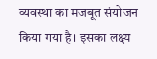व्यवस्था का मजबूत संयोजन किया गया है। इसका लक्ष्य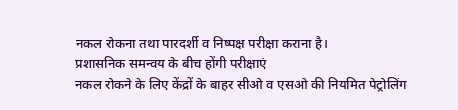नकल रोकना तथा पारदर्शी व निष्पक्ष परीक्षा कराना है।
प्रशासनिक समन्वय के बीच होंगी परीक्षाएं
नकल रोकने के लिए केंद्रों के बाहर सीओ व एसओ की नियमित पेट्रोलिंग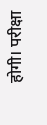होगी। परीक्षा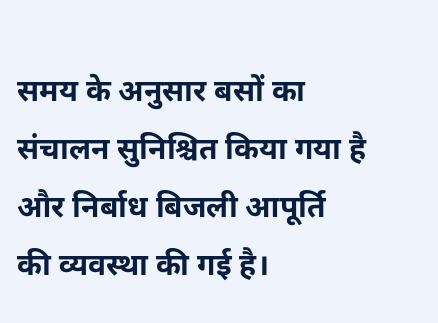समय के अनुसार बसों का संचालन सुनिश्चित किया गया है और निर्बाध बिजली आपूर्ति की व्यवस्था की गई है।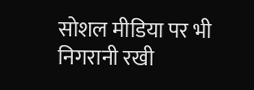सोशल मीडिया पर भी निगरानी रखी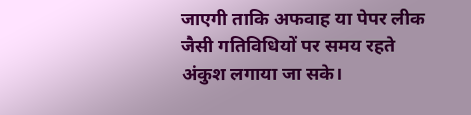जाएगी ताकि अफवाह या पेपर लीक जैसी गतिविधियों पर समय रहते अंकुश लगाया जा सके।